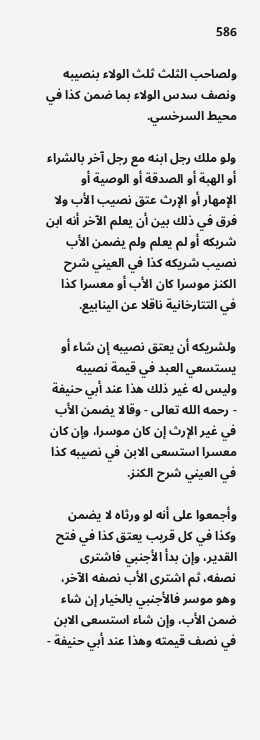586

ولصاحب الثلث ثلث الولاء بنصيبه ونصف سدس الولاء بما ضمن كذا في محيط السرخسي.

ولو ملك رجل ابنه مع رجل آخر بالشراء أو الهبة أو الصدقة أو الوصية أو الإمهار أو الإرث عتق نصيب الأب ولا فرق في ذلك بين أن يعلم الآخر أنه ابن شريكه أو لم يعلم ولم يضمن الأب نصيب شريكه كذا في العيني شرح الكنز موسرا كان الأب أو معسرا كذا في التتارخانية ناقلا عن الينابيع.

ولشريكه أن يعتق نصيبه إن شاء أو يستسعي العبد في قيمة نصيبه وليس له غير ذلك هذا عند أبي حنيفة - رحمه الله تعالى - وقالا يضمن الأب في غير الإرث إن كان موسرا، وإن كان معسرا استسعى الابن في نصيبه كذا في العيني شرح الكنز.

وأجمعوا على أنه لو ورثاه لا يضمن وكذا في كل قريب يعتق كذا في فتح القدير، وإن بدأ الأجنبي فاشترى نصفه، ثم اشترى الأب نصفه الآخر، وهو موسر فالأجنبي بالخيار إن شاء ضمن الأب، وإن شاء استسعى الابن في نصف قيمته وهذا عند أبي حنيفة -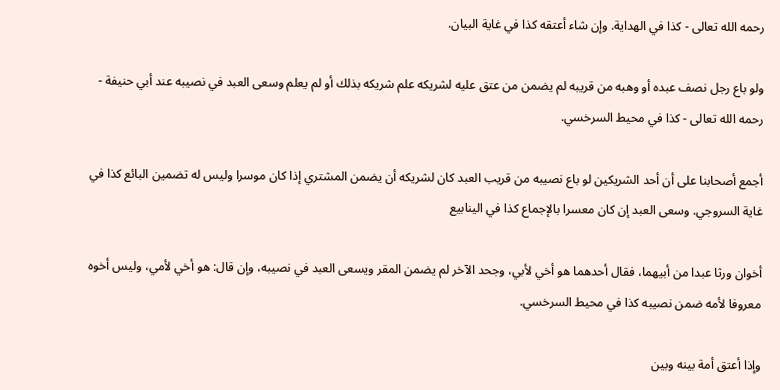رحمه الله تعالى - كذا في الهداية. وإن شاء أعتقه كذا في غاية البيان.

ولو باع رجل نصف عبده أو وهبه من قريبه لم يضمن من عتق عليه لشريكه علم شريكه بذلك أو لم يعلم وسعى العبد في نصيبه عند أبي حنيفة - رحمه الله تعالى - كذا في محيط السرخسي.

أجمع أصحابنا على أن أحد الشريكين لو باع نصيبه من قريب العبد كان لشريكه أن يضمن المشتري إذا كان موسرا وليس له تضمين البائع كذا في غاية السروجي. وسعى العبد إن كان معسرا بالإجماع كذا في الينابيع

أخوان ورثا عبدا من أبيهما، فقال أحدهما هو أخي لأبي، وجحد الآخر لم يضمن المقر ويسعى العبد في نصيبه، وإن قال: هو أخي لأمي، وليس أخوه معروفا لأمه ضمن نصيبه كذا في محيط السرخسي.

وإذا أعتق أمة بينه وبين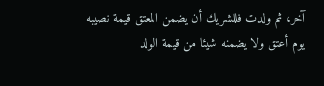آخر، ثم ولدت فللشريك أن يضمن المعتق قيمة نصيبه يوم أعتق ولا يضمنه شيئا من قيمة الولد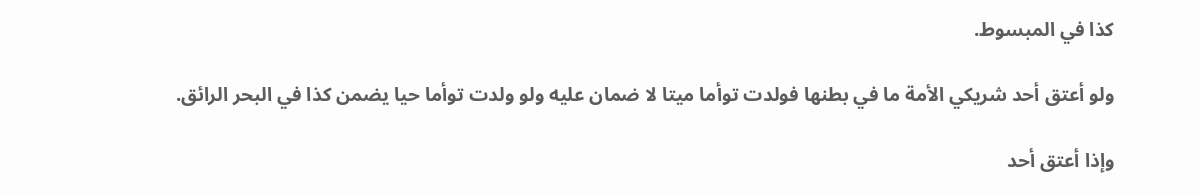كذا في المبسوط.

ولو أعتق أحد شريكي الأمة ما في بطنها فولدت توأما ميتا لا ضمان عليه ولو ولدت توأما حيا يضمن كذا في البحر الرائق.

وإذا أعتق أحد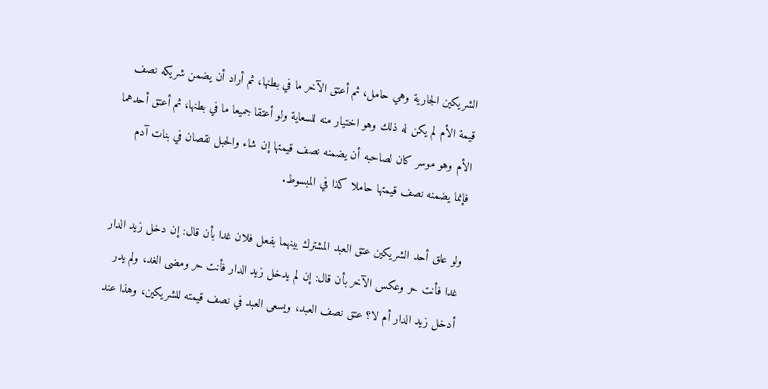الشريكين الجارية وهي حامل، ثم أعتق الآخر ما في بطنها، ثم أراد أن يضمن شريكه نصف قيمة الأم لم يكن له ذلك وهو اختيار منه للسعاية ولو أعتقا جميعا ما في بطنها، ثم أعتق أحدهما الأم وهو موسر كان لصاحبه أن يضمنه نصف قيمتها إن شاء والحبل نقصان في بنات آدم فإنما يضمنه نصف قيمتها حاملا كذا في المبسوط.

ولو علق أحد الشريكين عتق العبد المشترك بينهما بفعل فلان غدا بأن قال: إن دخل زيد الدار غدا فأنت حر وعكس الآخر بأن قال: إن لم يدخل زيد الدار فأنت حر ومضى الغد، ولم يدر أدخل زيد الدار أم لا؟ عتق نصف العبد، ويسعى العبد في نصف قيمته للشريكين، وهذا عند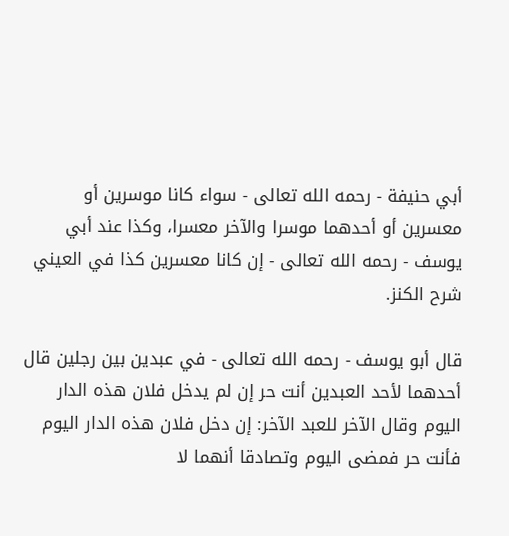أبي حنيفة - رحمه الله تعالى - سواء كانا موسرين أو معسرين أو أحدهما موسرا والآخر معسرا، وكذا عند أبي يوسف - رحمه الله تعالى - إن كانا معسرين كذا في العيني شرح الكنز.

قال أبو يوسف - رحمه الله تعالى - في عبدين بين رجلين قال أحدهما لأحد العبدين أنت حر إن لم يدخل فلان هذه الدار اليوم وقال الآخر للعبد الآخر: إن دخل فلان هذه الدار اليوم فأنت حر فمضى اليوم وتصادقا أنهما لا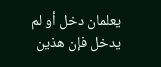يعلمان دخل أو لم يدخل فإن هذين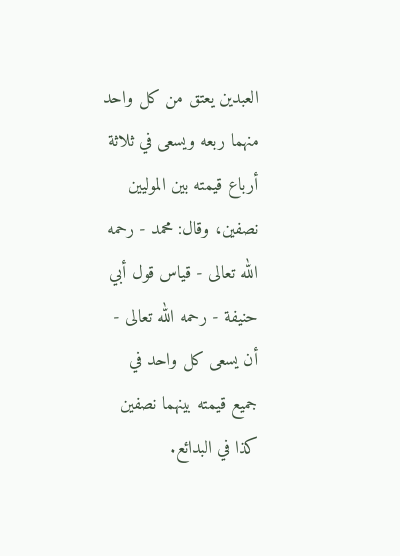العبدين يعتق من كل واحد منهما ربعه ويسعى في ثلاثة أرباع قيمته بين الموليين نصفين، وقال: محمد - رحمه الله تعالى - قياس قول أبي حنيفة - رحمه الله تعالى - أن يسعى كل واحد في جميع قيمته بينهما نصفين كذا في البدائع.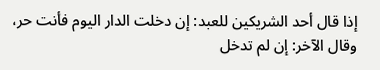إذا قال أحد الشريكين للعبد: إن دخلت الدار اليوم فأنت حر، وقال الآخر: إن لم تدخل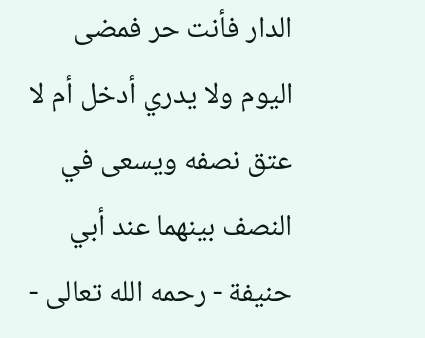الدار فأنت حر فمضى اليوم ولا يدري أدخل أم لا عتق نصفه ويسعى في النصف بينهما عند أبي حنيفة - رحمه الله تعالى -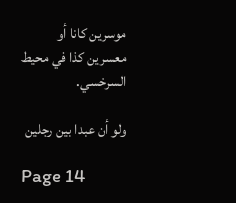موسرين كانا أو معسرين كذا في محيط السرخسي.

ولو أن عبدا بين رجلين

Page 14